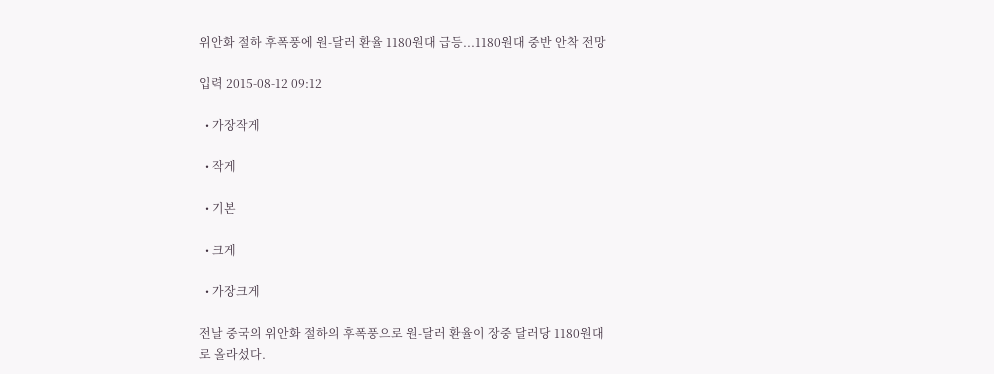위안화 절하 후폭풍에 원-달러 환율 1180원대 급등...1180원대 중반 안착 전망

입력 2015-08-12 09:12

  • 가장작게

  • 작게

  • 기본

  • 크게

  • 가장크게

전날 중국의 위안화 절하의 후폭풍으로 원-달러 환율이 장중 달러당 1180원대로 올라섰다.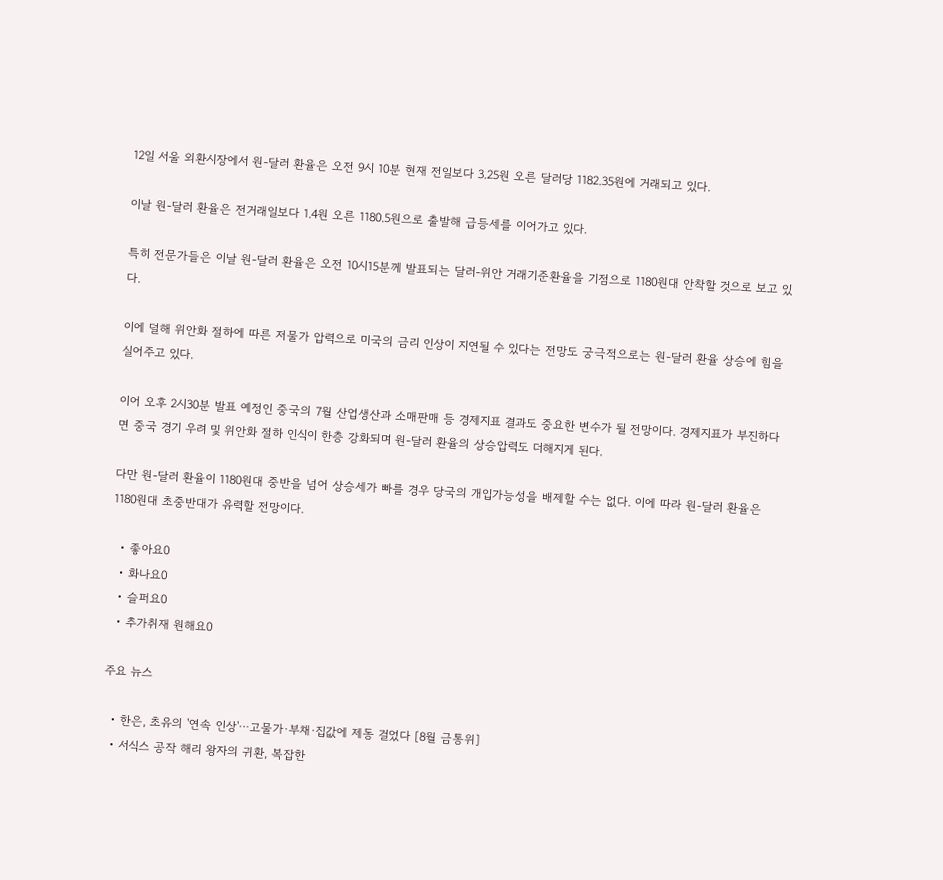12일 서울 외환시장에서 원-달러 환율은 오전 9시 10분 현재 전일보다 3.25원 오른 달러당 1182.35원에 거래되고 있다.

이날 원-달러 환율은 전거래일보다 1.4원 오른 1180.5원으로 출발해 급등세를 이어가고 있다.

특히 전문가들은 이날 원-달러 환율은 오전 10시15분께 발표되는 달러-위안 거래기준환율을 기점으로 1180원대 안착할 것으로 보고 있다.

이에 덜해 위안화 절하에 따른 저물가 압력으로 미국의 금리 인상이 지연될 수 있다는 전망도 궁극적으로는 원-달러 환율 상승에 힘을 실어주고 있다.

이어 오후 2시30분 발표 예정인 중국의 7월 산업생산과 소매판매 등 경제지표 결과도 중요한 변수가 될 전망이다. 경제지표가 부진하다면 중국 경기 우려 및 위안화 절하 인식이 한층 강화되며 원-달러 환율의 상승압력도 더해지게 된다.

다만 원-달러 환율이 1180원대 중반을 넘어 상승세가 빠를 경우 당국의 개입가능성을 배제할 수는 없다. 이에 따라 원-달러 환율은 1180원대 초중반대가 유력할 전망이다.

  • 좋아요0
  • 화나요0
  • 슬퍼요0
  • 추가취재 원해요0

주요 뉴스

  • 한은, 초유의 '연속 인상'⋯고물가·부채·집값에 제동 걸었다 [8월 금통위]
  • 서식스 공작 해리 왕자의 귀환, 복잡한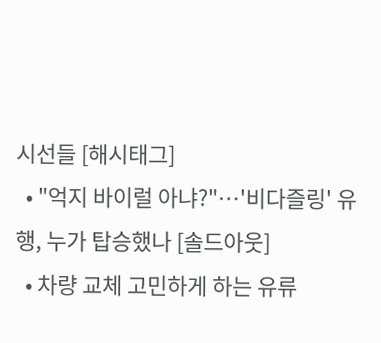시선들 [해시태그]
  • "억지 바이럴 아냐?"⋯'비다즐링' 유행, 누가 탑승했나 [솔드아웃]
  • 차량 교체 고민하게 하는 유류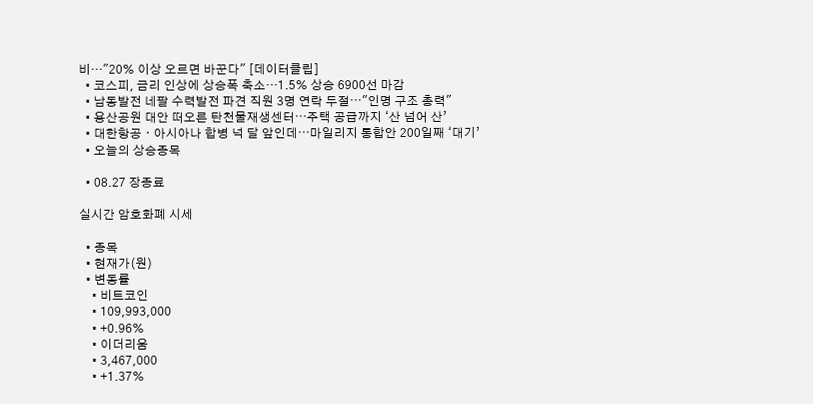비…"20% 이상 오르면 바꾼다" [데이터클립]
  • 코스피, 금리 인상에 상승폭 축소…1.5% 상승 6900선 마감
  • 남동발전 네팔 수력발전 파견 직원 3명 연락 두절⋯"인명 구조 총력"
  • 용산공원 대안 떠오른 탄천물재생센터⋯주택 공급까지 ‘산 넘어 산’
  • 대한항공ㆍ아시아나 합병 넉 달 앞인데⋯마일리지 통합안 200일째 ‘대기’
  • 오늘의 상승종목

  • 08.27 장종료

실시간 암호화폐 시세

  • 종목
  • 현재가(원)
  • 변동률
    • 비트코인
    • 109,993,000
    • +0.96%
    • 이더리움
    • 3,467,000
    • +1.37%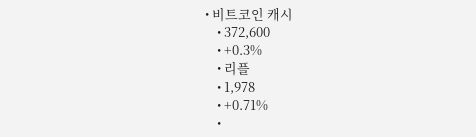• 비트코인 캐시
    • 372,600
    • +0.3%
    • 리플
    • 1,978
    • +0.71%
    •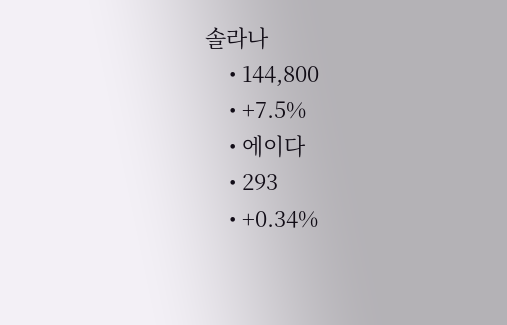솔라나
    • 144,800
    • +7.5%
    • 에이다
    • 293
    • +0.34%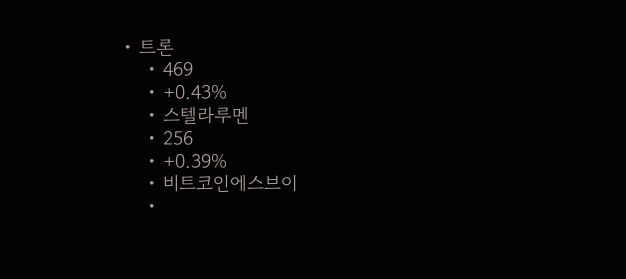• 트론
    • 469
    • +0.43%
    • 스텔라루멘
    • 256
    • +0.39%
    • 비트코인에스브이
    •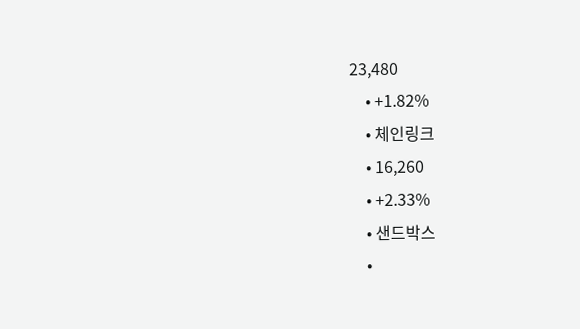23,480
    • +1.82%
    • 체인링크
    • 16,260
    • +2.33%
    • 샌드박스
    •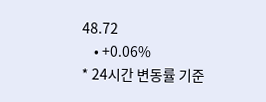48.72
    • +0.06%
* 24시간 변동률 기준